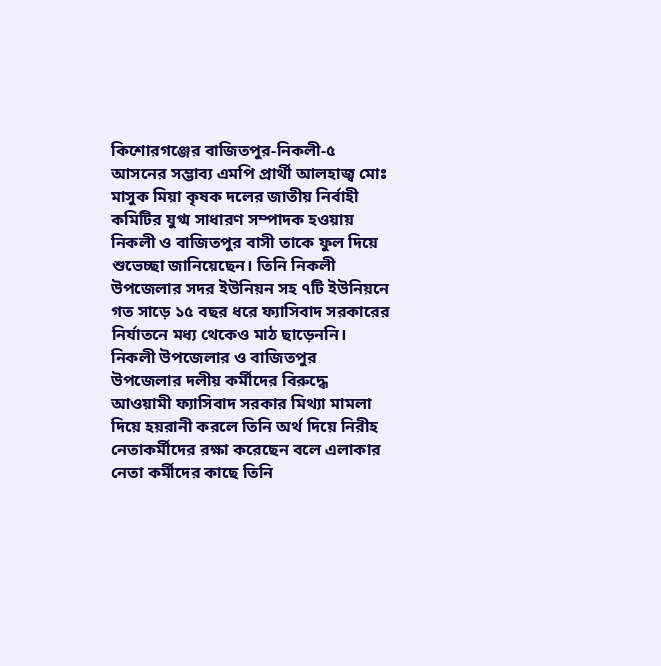কিশোরগঞ্জের বাজিতপুর-নিকলী-৫ আসনের সম্ভাব্য এমপি প্রার্থী আলহাজ্ব মোঃ মাসুক মিয়া কৃষক দলের জাতীয় নির্বাহী কমিটির যুগ্ম সাধারণ সম্পাদক হওয়ায় নিকলী ও বাজিতপুর বাসী তাকে ফুল দিয়ে শুভেচ্ছা জানিয়েছেন। তিনি নিকলী উপজেলার সদর ইউনিয়ন সহ ৭টি ইউনিয়নে গত সাড়ে ১৫ বছর ধরে ফ্যাসিবাদ সরকারের নির্যাতনে মধ্য থেকেও মাঠ ছাড়েননি। নিকলী উপজেলার ও বাজিতপুর উপজেলার দলীয় কর্মীদের বিরুদ্ধে আওয়ামী ফ্যাসিবাদ সরকার মিথ্যা মামলা দিয়ে হয়রানী করলে তিনি অর্থ দিয়ে নিরীহ নেতাকর্মীদের রক্ষা করেছেন বলে এলাকার নেতা কর্মীদের কাছে তিনি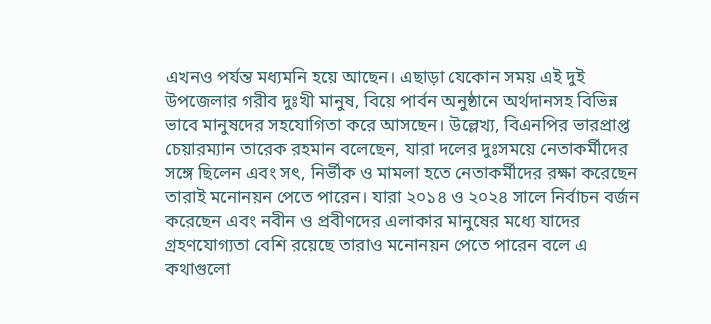এখনও পর্যন্ত মধ্যমনি হয়ে আছেন। এছাড়া যেকোন সময় এই দুই উপজেলার গরীব দুঃখী মানুষ, বিয়ে পার্বন অনুষ্ঠানে অর্থদানসহ বিভিন্ন ভাবে মানুষদের সহযোগিতা করে আসছেন। উল্লেখ্য, বিএনপির ভারপ্রাপ্ত চেয়ারম্যান তারেক রহমান বলেছেন, যারা দলের দুঃসময়ে নেতাকর্মীদের সঙ্গে ছিলেন এবং সৎ, নির্ভীক ও মামলা হতে নেতাকর্মীদের রক্ষা করেছেন তারাই মনোনয়ন পেতে পারেন। যারা ২০১৪ ও ২০২৪ সালে নির্বাচন বর্জন করেছেন এবং নবীন ও প্রবীণদের এলাকার মানুষের মধ্যে যাদের গ্রহণযোগ্যতা বেশি রয়েছে তারাও মনোনয়ন পেতে পারেন বলে এ কথাগুলো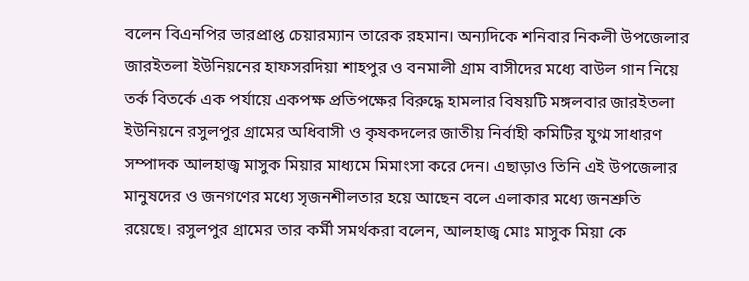বলেন বিএনপির ভারপ্রাপ্ত চেয়ারম্যান তারেক রহমান। অন্যদিকে শনিবার নিকলী উপজেলার জারইতলা ইউনিয়নের হাফসরদিয়া শাহপুর ও বনমালী গ্রাম বাসীদের মধ্যে বাউল গান নিয়ে তর্ক বিতর্কে এক পর্যায়ে একপক্ষ প্রতিপক্ষের বিরুদ্ধে হামলার বিষয়টি মঙ্গলবার জারইতলা ইউনিয়নে রসুলপুর গ্রামের অধিবাসী ও কৃষকদলের জাতীয় নির্বাহী কমিটির যুগ্ম সাধারণ সম্পাদক আলহাজ্ব মাসুক মিয়ার মাধ্যমে মিমাংসা করে দেন। এছাড়াও তিনি এই উপজেলার মানুষদের ও জনগণের মধ্যে সৃজনশীলতার হয়ে আছেন বলে এলাকার মধ্যে জনশ্রুতি রয়েছে। রসুলপুর গ্রামের তার কর্মী সমর্থকরা বলেন, আলহাজ্ব মোঃ মাসুক মিয়া কে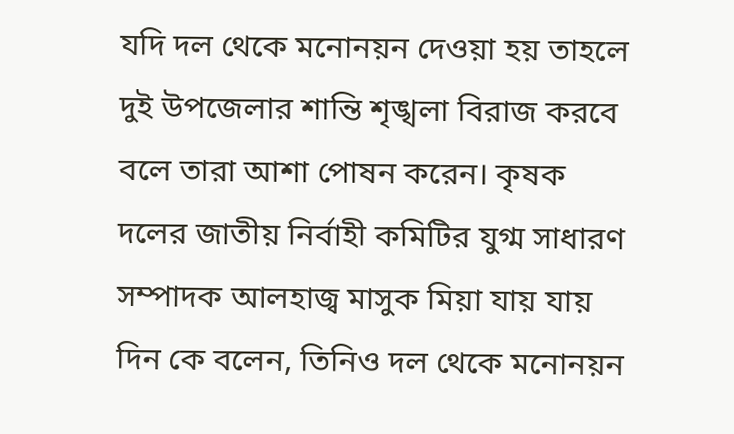যদি দল থেকে মনোনয়ন দেওয়া হয় তাহলে দুই উপজেলার শান্তি শৃঙ্খলা বিরাজ করবে বলে তারা আশা পোষন করেন। কৃষক দলের জাতীয় নির্বাহী কমিটির যুগ্ম সাধারণ সম্পাদক আলহাজ্ব মাসুক মিয়া যায় যায় দিন কে বলেন, তিনিও দল থেকে মনোনয়ন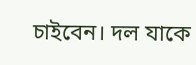চাইবেন। দল যাকে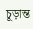চূড়ান্ত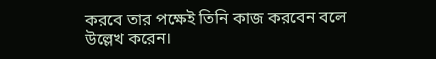করবে তার পক্ষেই তিনি কাজ করবেন বলে উল্লেখ করেন।